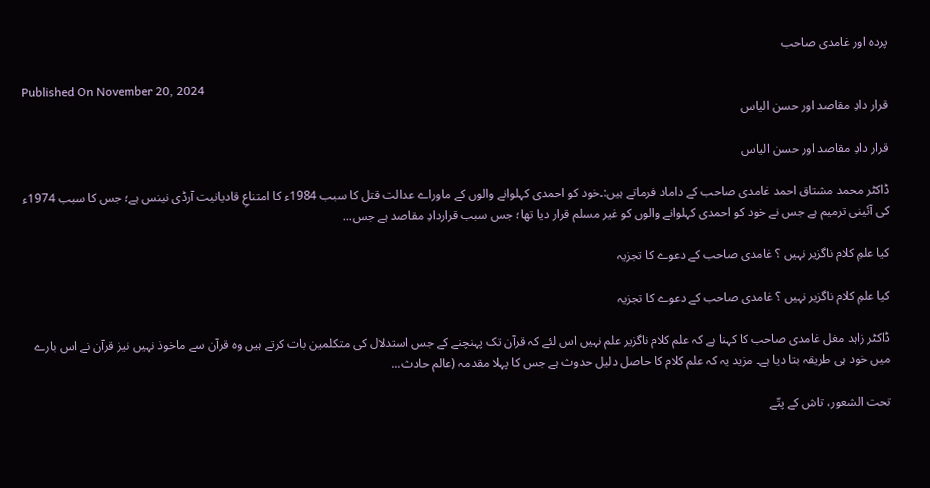پردہ اور غامدی صاحب

Published On November 20, 2024
قرار دادِ مقاصد اور حسن الیاس

قرار دادِ مقاصد اور حسن الیاس

ڈاکٹر محمد مشتاق احمد غامدی صاحب کے داماد فرماتے ہیں:۔خود کو احمدی کہلوانے والوں کے ماوراے عدالت قتل کا سبب 1984ء کا امتناعِ قادیانیت آرڈی نینس ہے؛ جس کا سبب 1974ء کی آئینی ترمیم ہے جس نے خود کو احمدی کہلوانے والوں کو غیر مسلم قرار دیا تھا؛ جس سبب قراردادِ مقاصد ہے جس...

کیا علمِ کلام ناگزیر نہیں ؟ غامدی صاحب کے دعوے کا تجزیہ

کیا علمِ کلام ناگزیر نہیں ؟ غامدی صاحب کے دعوے کا تجزیہ

ڈاکٹر زاہد مغل غامدی صاحب کا کہنا ہے کہ علم کلام ناگزیر علم نہیں اس لئے کہ قرآن تک پہنچنے کے جس استدلال کی متکلمین بات کرتے ہیں وہ قرآن سے ماخوذ نہیں نیز قرآن نے اس بارے میں خود ہی طریقہ بتا دیا ہے۔ مزید یہ کہ علم کلام کا حاصل دلیل حدوث ہے جس کا پہلا مقدمہ (عالم حادث...

تحت الشعور، تاش کے پتّے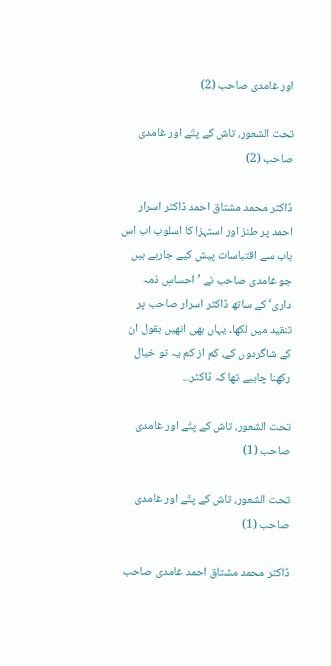اور غامدی صاحب (2)

تحت الشعور، تاش کے پتّے اور غامدی صاحب (2)

ڈاکٹر محمد مشتاق احمد ڈاکٹر اسرار احمد پر طنز اور استہزا کا اسلوب اب اس باب سے اقتباسات پیش کیے جارہے ہیں جو غامدی صاحب نے ’احساسِ ذمہ داری‘ کے ساتھ ڈاکٹر اسرار صاحب پر تنقید میں لکھا۔ یہاں بھی انھیں بقول ان کے شاگردوں کے، کم از کم یہ تو خیال رکھنا چاہیے تھا کہ ڈاکٹر...

تحت الشعور، تاش کے پتّے اور غامدی صاحب (1)

تحت الشعور، تاش کے پتّے اور غامدی صاحب (1)

ڈاکٹر محمد مشتاق احمد غامدی صاحب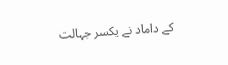کے داماد نے یکسر جہالت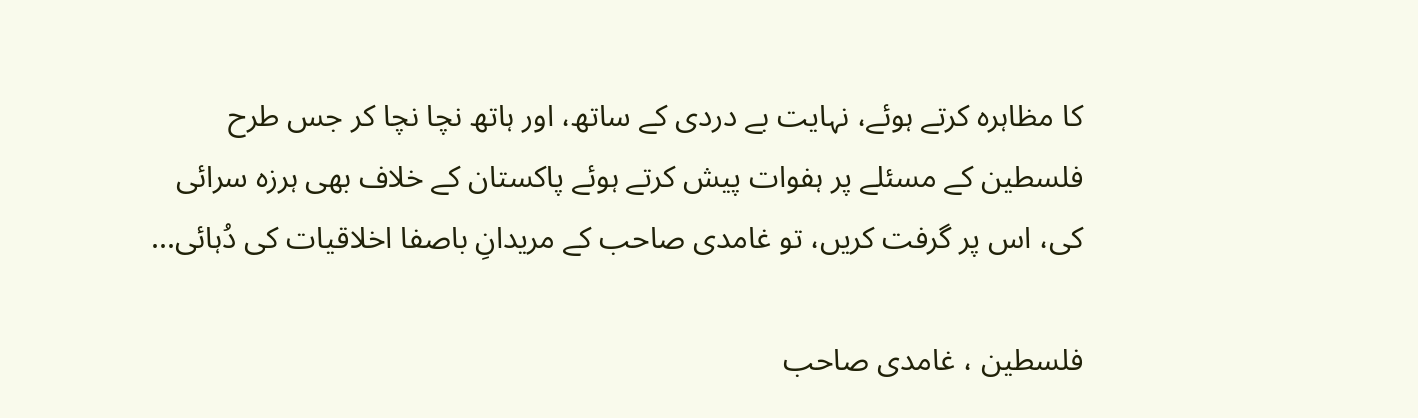کا مظاہرہ کرتے ہوئے، نہایت بے دردی کے ساتھ، اور ہاتھ نچا نچا کر جس طرح فلسطین کے مسئلے پر ہفوات پیش کرتے ہوئے پاکستان کے خلاف بھی ہرزہ سرائی کی، اس پر گرفت کریں، تو غامدی صاحب کے مریدانِ باصفا اخلاقیات کی دُہائی...

فلسطین ، غامدی صاحب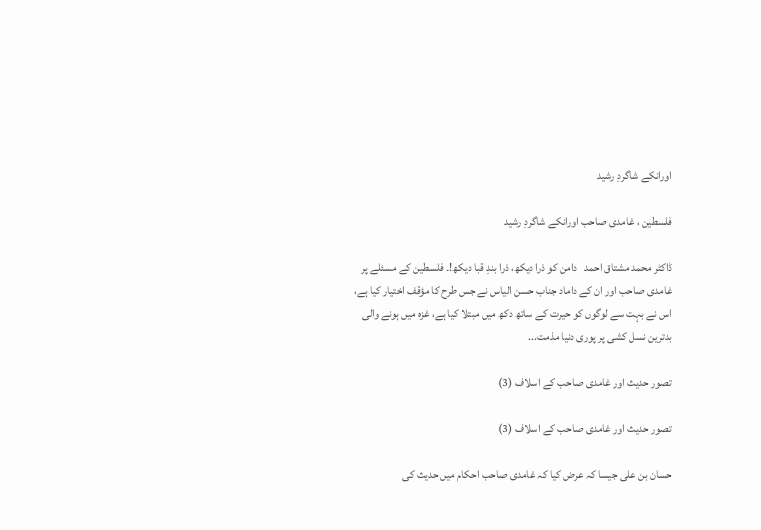اورانکے شاگردِ رشید

فلسطین ، غامدی صاحب اورانکے شاگردِ رشید

ڈاکٹر محمد مشتاق احمد   دامن کو ذرا دیکھ، ذرا بندِ قبا دیکھ!۔ فلسطین کے مسئلے پر غامدی صاحب اور ان کے داماد جناب حسن الیاس نے جس طرح کا مؤقف اختیار کیا ہے، اس نے بہت سے لوگوں کو حیرت کے ساتھ دکھ میں مبتلا کیا ہے، غزہ میں ہونے والی بدترین نسل کشی پر پوری دنیا مذمت...

تصور حديث اور غامدی صاحب کے اسلاف (3)

تصور حديث اور غامدی صاحب کے اسلاف (3)

حسان بن علی جیسا کہ عرض کیا کہ غامدی صاحب احکام میں حدیث کی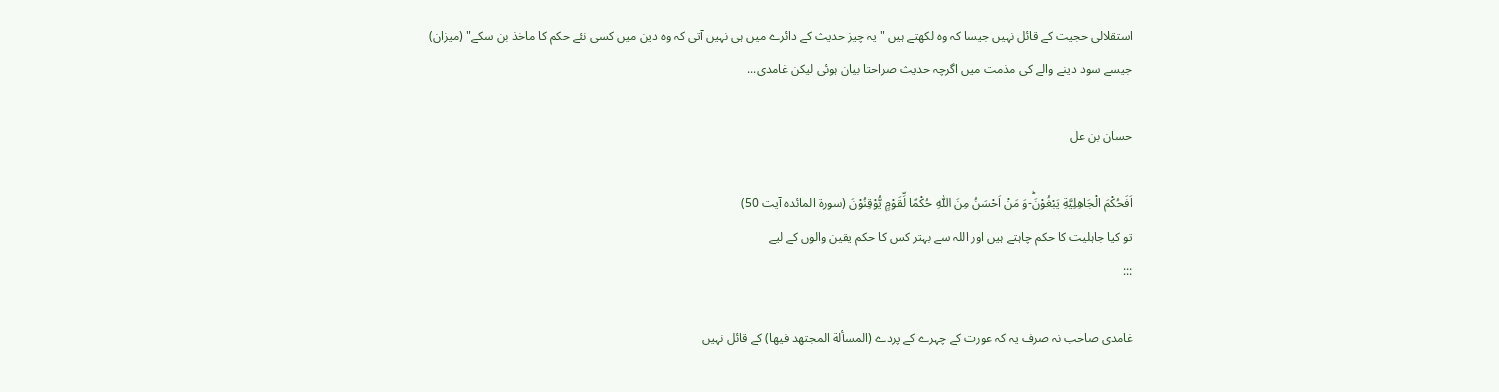استقلالی حجیت کے قائل نہیں جیسا کہ وہ لکھتے ہیں "یہ چیز حدیث کے دائرے میں ہی نہیں آتی کہ وہ دین میں کسی نئے حکم کا ماخذ بن سکے" (ميزان) جیسے سود دینے والے کی مذمت میں اگرچہ حدیث صراحتا بیان ہوئی ليكن غامدی...

حسان بن عل

اَفَحُكْمَ الْجَاهِلِیَّةِ یَبْغُوْنَؕ-وَ مَنْ اَحْسَنُ مِنَ اللّٰهِ حُكْمًا لِّقَوْمٍ یُّوْقِنُوْنَ (سورۃ المائدہ آیت 50)
تو کیا جاہلیت کا حکم چاہتے ہیں اور اللہ سے بہتر کس کا حکم یقین والوں کے لیے
:::

غامدی صاحب نہ صرف یہ کہ عورت کے چہرے کے پردے (المسألة المجتهد فيها) کے قائل نہیں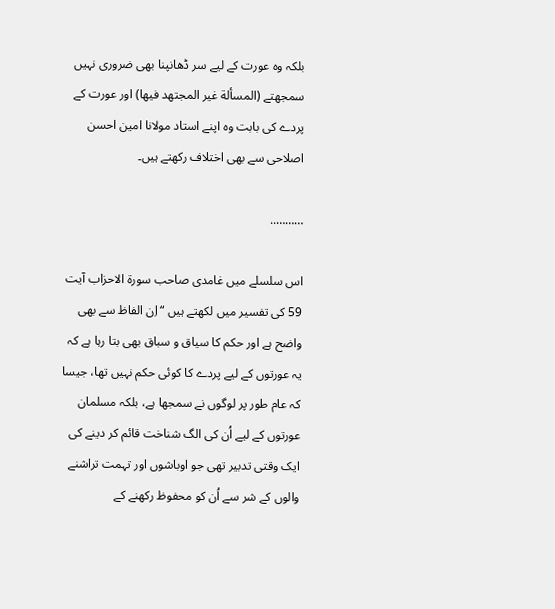بلکہ وہ عورت کے لیے سر ڈھانپنا بھی ضروری نہیں سمجھتے (المسألة غير المجتهد فيها) اور عورت کے پردے كى بابت وہ اپنے استاد مولانا امین احسن اصلاحی سے بھی اختلاف رکھتے ہیں۔

………..

اس سلسلے میں غامدی صاحب سورۃ الاحزاب آیت 59 کی تفسیر میں لکھتے ہیں “اِن الفاظ سے بھی واضح ہے اور حکم کا سیاق و سباق بھی بتا رہا ہے کہ یہ عورتوں کے لیے پردے کا کوئی حکم نہیں تھا، جیسا کہ عام طور پر لوگوں نے سمجھا ہے، بلکہ مسلمان عورتوں کے لیے اُن کی الگ شناخت قائم کر دینے کی ایک وقتی تدبیر تھی جو اوباشوں اور تہمت تراشنے والوں کے شر سے اُن کو محفوظ رکھنے کے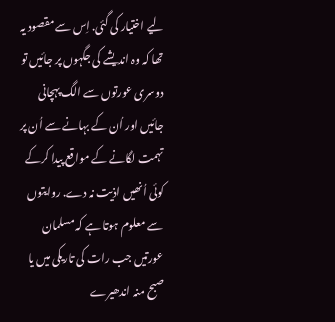لیے اختیار کی گئی. اِس سے مقصود یہ تھا کہ وہ اندیشے کی جگہوں پر جائیں تو دوسری عورتوں سے الگ پہچانی جائیں اور اُن کے بہانے سے اُن پر تہمت لگانے کے مواقع پیدا کرکے کوئی اُنھیں اذیت نہ دے. روایتوں سے معلوم ہوتا ہے کہ مسلمان عورتیں جب رات کی تاریکی میں یا صبح منہ اندھیرے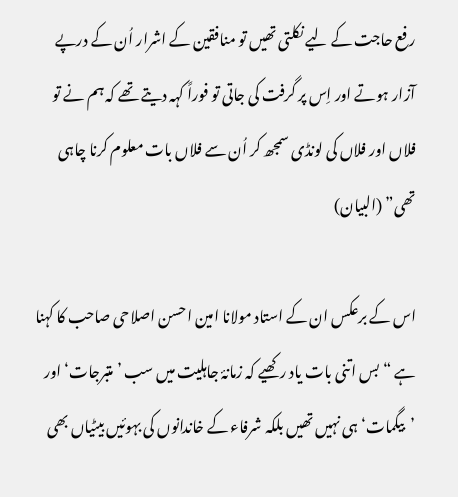رفع حاجت کے لیے نکلتی تھیں تو منافقین کے اشرار اُن کے درپے آزار ہوتے اور اِس پر گرفت کی جاتی تو فوراً کہہ دیتے تھے کہ ہم نے تو فلاں اور فلاں کی لونڈی سمجھ کر اُن سے فلاں بات معلوم کرنا چاہی تھی” (البيان)

اس کے برعکس ان کے استاد مولانا امین احسن اصلاحى صاحب کا کہنا ہے “بس اتنی بات یاد رکھیے کہ زمانۂ جاہلیت میں سب ’متبرجات‘ اور ’بیگمات‘ ہی نہیں تھیں بلکہ شرفاء کے خاندانوں کی بہوئیں بیٹیاں بھی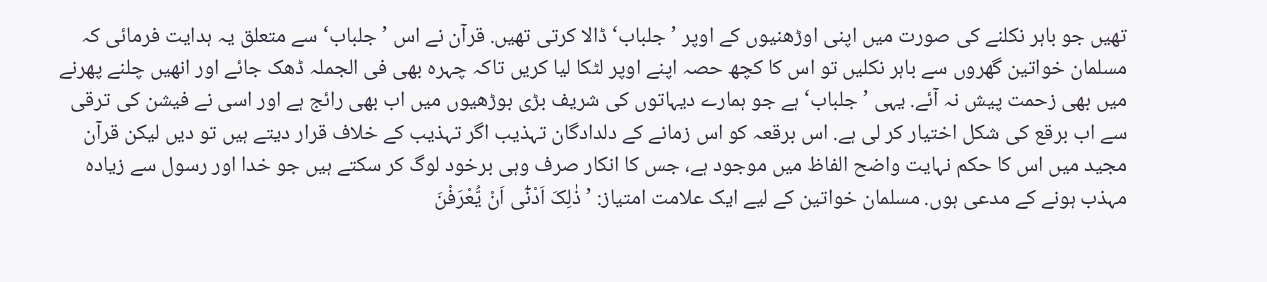تھیں جو باہر نکلنے کی صورت میں اپنی اوڑھنیوں کے اوپر ’جلباب‘ ڈالا کرتی تھیں. قرآن نے اس ’جلباب‘ سے متعلق یہ ہدایت فرمائی کہ مسلمان خواتین گھروں سے باہر نکلیں تو اس کا کچھ حصہ اپنے اوپر لٹکا لیا کریں تاکہ چہرہ بھی فی الجملہ ڈھک جائے اور انھیں چلنے پھرنے میں بھی زحمت پیش نہ آئے. یہی ’جلباب‘ ہے جو ہمارے دیہاتوں کی شریف بڑی بوڑھیوں میں اب بھی رائج ہے اور اسی نے فیشن کی ترقی سے اب برقع کی شکل اختیار کر لی ہے. اس برقعہ کو اس زمانے کے دلدادگان تہذیب اگر تہذیب کے خلاف قرار دیتے ہیں تو دیں لیکن قرآن مجید میں اس کا حکم نہایت واضح الفاظ میں موجود ہے، جس کا انکار صرف وہی برخود لوگ کر سکتے ہیں جو خدا اور رسول سے زیادہ مہذب ہونے کے مدعی ہوں. مسلمان خواتین کے لیے ایک علامت امتیاز: ’ذٰلِکَ اَدْنٰٓی اَنْ یُّعْرَفْنَ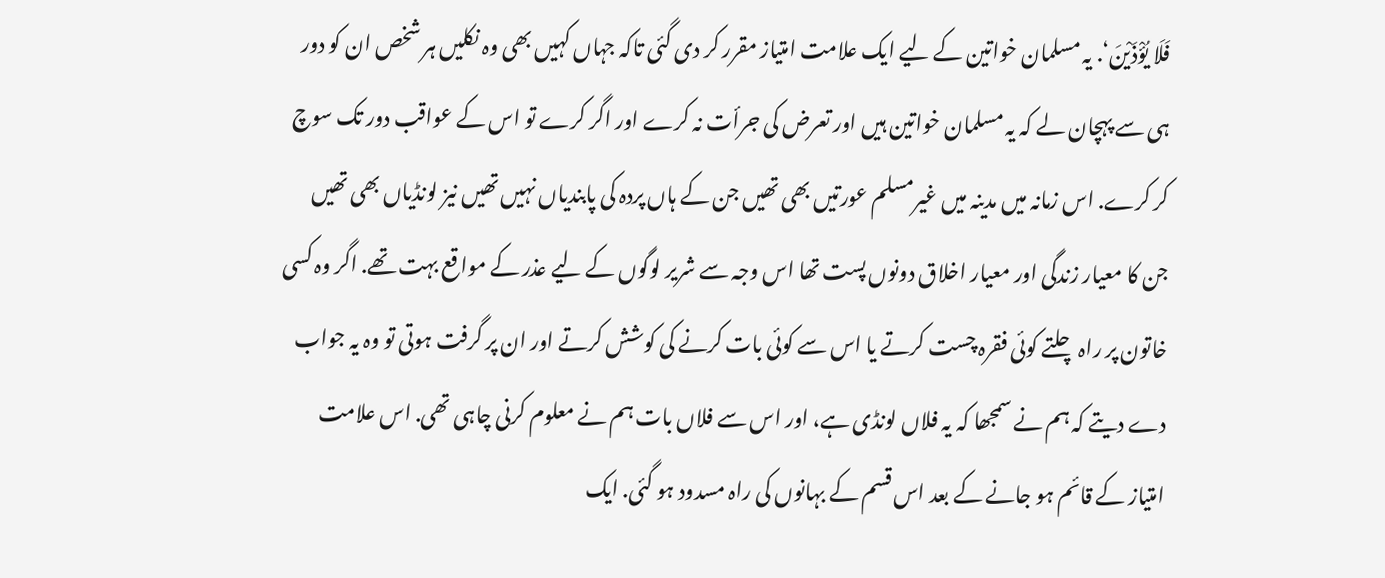فَلَا یُؤْذَیْنَ‘. یہ مسلمان خواتین کے لیے ایک علامت امتیاز مقرر کر دی گئی تاکہ جہاں کہیں بھی وہ نکلیں ہر شخص ان کو دور ہی سے پہچان لے کہ یہ مسلمان خواتین ہیں اور تعرض کی جرأت نہ کرے اور اگر کرے تو اس کے عواقب دور تک سوچ کر کرے. اس زمانہ میں مدینہ میں غیرمسلم عورتیں بھی تھیں جن کے ہاں پردہ کی پابندیاں نہیں تھیں نیز لونڈیاں بھی تھیں جن کا معیار زندگی اور معیار اخلاق دونوں پست تھا اس وجہ سے شریر لوگوں کے لیے عذر کے مواقع بہت تھے. اگر وہ کسی خاتون پر راہ چلتے کوئی فقرہ چست کرتے یا اس سے کوئی بات کرنے کی کوشش کرتے اور ان پر گرفت ہوتی تو وہ یہ جواب دے دیتے کہ ہم نے سمجھا کہ یہ فلاں لونڈی ہے، اور اس سے فلاں بات ہم نے معلوم کرنی چاہی تھی. اس علامت امتیاز کے قائم ہو جانے کے بعد اس قسم کے بہانوں کی راہ مسدود ہو گئی. ایک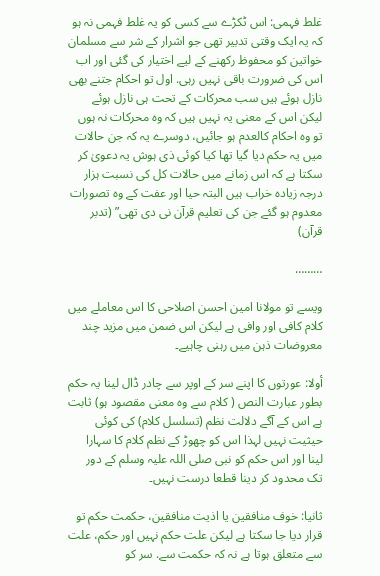غلط فہمی: اس ٹکڑے سے کسی کو یہ غلط فہمی نہ ہو کہ یہ ایک وقتی تدبیر تھی جو اشرار کے شر سے مسلمان خواتین کو محفوظ رکھنے کے لیے اختیار کی گئی اور اب اس کی ضرورت باقی نہیں رہی. اول تو احکام جتنے بھی نازل ہوئے ہیں سب محرکات کے تحت ہی نازل ہوئے لیکن اس کے معنی یہ نہیں ہیں کہ وہ محرکات نہ ہوں تو وہ احکام کالعدم ہو جائیں، دوسرے یہ کہ جن حالات میں یہ حکم دیا گیا تھا کیا کوئی ذی ہوش یہ دعویٰ کر سکتا ہے کہ اس زمانے میں حالات کل کی نسبت ہزار درجہ زیادہ خراب ہیں البتہ حیا اور عفت کے وہ تصورات معدوم ہو گئے جن کی تعلیم قرآن نی دی تھی” (تدبر قرآن)

………

ویسے تو مولانا امین احسن اصلاحی کا اس معاملے میں کلام كافی اور وافی ہے لیکن اس ضمن میں مزید چند معروضات ذہن میں رہنی چاہیے۔

أولا: عورتوں کا اپنے سر کے اوپر سے چادر ڈال لینا یہ حکم بطور عبارت النص ( کلام سے وہ معنی مقصود ہو) ثابت ہے اس کے آگے دلالت نظم (تسلسل کلام) کی کوئی حیثیت نہیں لہذا اس کو چھوڑ کے نظم کلام کا سہارا لینا اور اس حکم کو نبی صلی اللہ علیہ وسلم کے دور تک محدود کر دينا قطعا درست نہیں۔

ثانيا: خوف منافقين يا اذيت منافقين، حکمت حکم تو قرار دیا جا سکتا ہے لیکن علت حکم نہیں اور حکم، علت سے متعلق ہوتا ہے نہ كہ حکمت سے. سر کو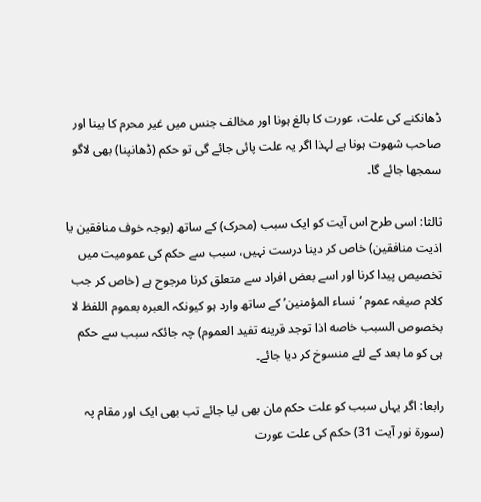ڈھانکنے کی علت، عورت کا بالغ ہونا اور مخالف جنس میں غیر محرم کا بينا اور صاحب شهوت ہونا ہے لہذا اگر یہ علت پائی جائے گی تو حکم (ڈھانپنا) بھی لاگو سمجھا جائے گا۔

ثالثا: اسی طرح اس آیت کو ايک سبب (محرک) کے ساتھ (بوجہ خوف منافقين يا اذيت منافقين) خاص کر دینا درست نہیں، سبب سے حکم کی عمومیت میں تخصیص پیدا کرنا اور اسے بعض افراد سے متعلق کرنا مرجوح ہے (خاص کر جب کلام صیغہ عموم ‘نساء المؤمنين’ کے ساتھ وارد ہو کيونکہ العبره بعموم اللفظ لا بخصوص السبب خاصه اذا توجد قرينه تفيد العموم) چہ جائکہ سبب سے حکم ہی کو ما بعد کے لئے منسوخ کر دیا جائے۔

رابعا: اگر يہاں سبب کو علت حكم مان بھی لیا جائے تب بھی ایک اور مقام پہ (سورۃ نور آیت 31) حکم کی علت عورت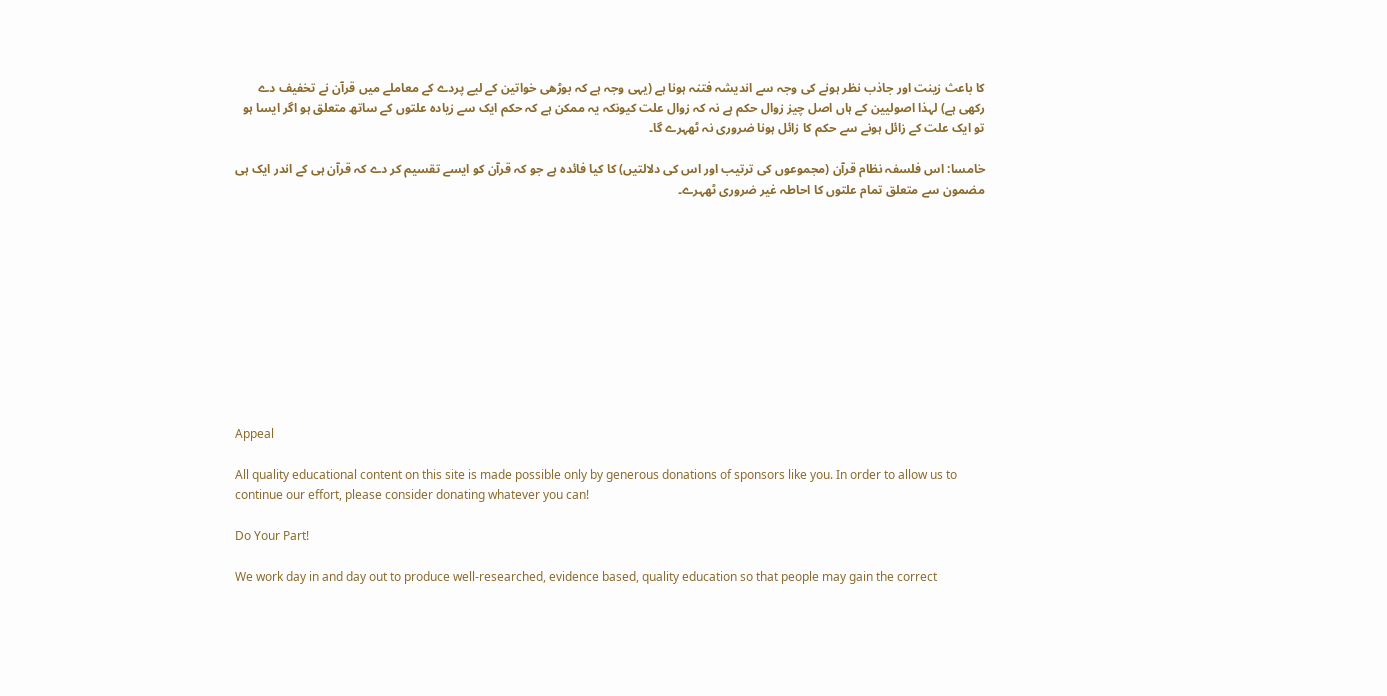کا باعث زینت اور جاذب نظر ہونے کی وجہ سے انديشہ فتنہ ہونا ہے (یہی وجہ ہے کہ بوڑھی خواتین کے لیے پردے کے معاملے میں قرآن نے تخفیف دے رکھی ہے) لہذا اصوليین کے ہاں اصل چیز زوال حکم ہے نہ کہ زوال علت کیونکہ یہ ممکن ہے کہ حکم ایک سے زیادہ علتوں کے ساتھ متعلق ہو اگر ایسا ہو تو ایک علت کے زائل ہونے سے حکم کا زائل ہونا ضروری نہ ٹھہرے گا۔

خامسا: اس فلسفہ نظام قرآن (مجموعوں كى ترتيب اور اس كى دلالتيں) کا کیا فائدہ ہے جو کہ قرآن کو ايسے تقسیم کر دے كہ قرآن ہی کے اندر ایک ہی مضمون سے متعلق تمام علتوں کا احاطہ غیر ضروری ٹھہرے۔











Appeal

All quality educational content on this site is made possible only by generous donations of sponsors like you. In order to allow us to continue our effort, please consider donating whatever you can!

Do Your Part!

We work day in and day out to produce well-researched, evidence based, quality education so that people may gain the correct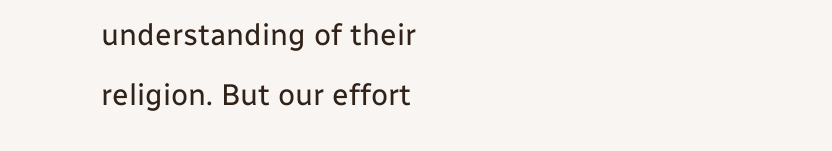understanding of their religion. But our effort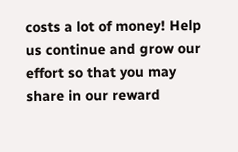costs a lot of money! Help us continue and grow our effort so that you may share in our reward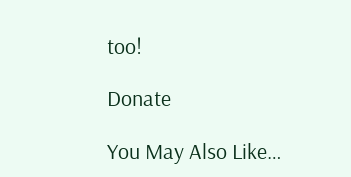too!

Donate

You May Also Like…